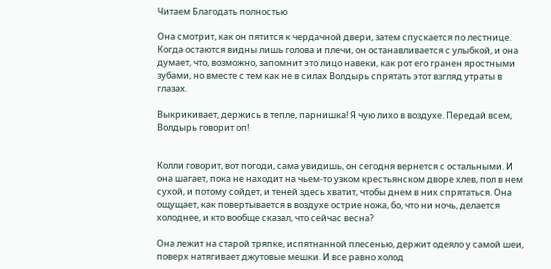Читаем Благодать полностью

Она смотрит, как он пятится к чердачной двери, затем спускается по лестнице. Когда остаются видны лишь голова и плечи, он останавливается с улыбкой, и она думает, что, возможно, запомнит это лицо навеки, как рот его гранен яростными зубами, но вместе с тем как не в силах Волдырь спрятать этот взгляд утраты в глазах.

Выкрикивает, держись в тепле, парнишка! Я чую лихо в воздухе. Передай всем, Волдырь говорит оп!


Колли говорит, вот погоди, сама увидишь, он сегодня вернется с остальными. И она шагает, пока не находит на чьем-то узком крестьянском дворе хлев, пол в нем сухой, и потому сойдет, и теней здесь хватит, чтобы днем в них спрятаться. Она ощущает, как повертывается в воздухе острие ножа, бо, что ни ночь, делается холоднее, и кто вообще сказал, что сейчас весна?

Она лежит на старой тряпке, испятнанной плесенью, держит одеяло у самой шеи, поверх натягивает джутовые мешки. И все равно холод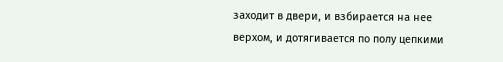заходит в двери, и взбирается на нее верхом, и дотягивается по полу цепкими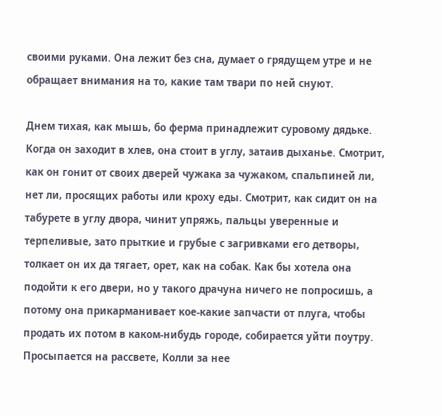своими руками. Она лежит без сна, думает о грядущем утре и не обращает внимания на то, какие там твари по ней снуют.

Днем тихая, как мышь, бо ферма принадлежит суровому дядьке. Когда он заходит в хлев, она стоит в углу, затаив дыханье. Смотрит, как он гонит от своих дверей чужака за чужаком, спальпиней ли, нет ли, просящих работы или кроху еды. Смотрит, как сидит он на табурете в углу двора, чинит упряжь, пальцы уверенные и терпеливые, зато прыткие и грубые с загривками его детворы, толкает он их да тягает, орет, как на собак. Как бы хотела она подойти к его двери, но у такого драчуна ничего не попросишь, а потому она прикарманивает кое-какие запчасти от плуга, чтобы продать их потом в каком-нибудь городе, собирается уйти поутру. Просыпается на рассвете, Колли за нее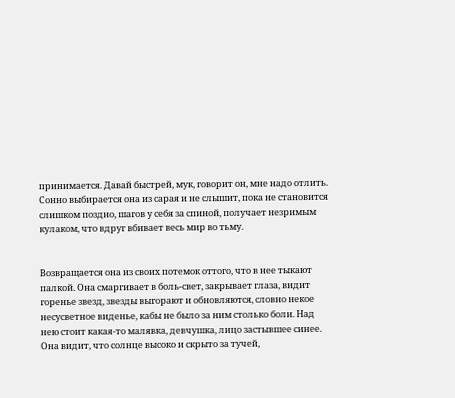принимается. Давай быстрей, мук, говорит он, мне надо отлить. Сонно выбирается она из сарая и не слышит, пока не становится слишком поздно, шагов у себя за спиной, получает незримым кулаком, что вдруг вбивает весь мир во тьму.


Возвращается она из своих потемок оттого, что в нее тыкают палкой. Она смаргивает в боль-свет, закрывает глаза, видит горенье звезд, звезды выгорают и обновляются, словно некое несусветное виденье, кабы не было за ним столько боли. Над нею стоит какая-то малявка, девчушка, лицо застывшее синее. Она видит, что солнце высоко и скрыто за тучей,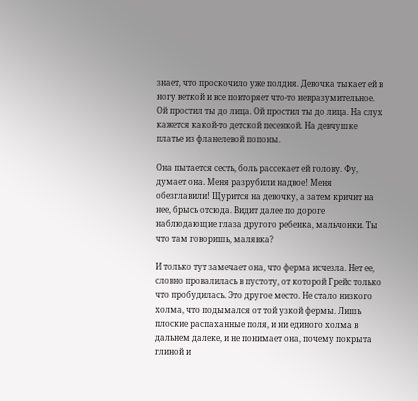знает, что проскочило уже полдня. Девочка тыкает ей в ногу веткой и все повторяет что-то невразумительное. Ой простил ты до лица. Ой простил ты до лица. На слух кажется какой-то детской песенкой. На девчушке платье из фланелевой попоны.

Она пытается сесть, боль рассекает ей голову. Фу, думает она. Меня разрубили надвое! Меня обезглавили! Щурится на девочку, а затем кричит на нее, брысь отсюда. Видит далее по дороге наблюдающие глаза другого ребенка, мальчонки. Ты что там говоришь, малявка?

И только тут замечает она, что ферма исчезла. Нет ее, словно провалилась в пустоту, от которой Грейс только что пробудилась. Это другое место. Не стало низкого холма, что подымался от той узкой фермы. Лишь плоские распаханные поля, и ни единого холма в дальнем далеке, и не понимает она, почему покрыта глиной и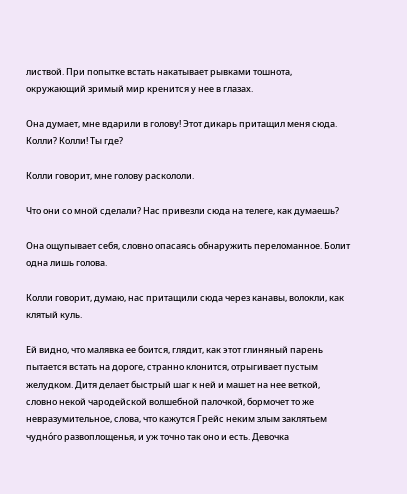листвой. При попытке встать накатывает рывками тошнота, окружающий зримый мир кренится у нее в глазах.

Она думает, мне вдарили в голову! Этот дикарь притащил меня сюда. Колли? Колли! Ты где?

Колли говорит, мне голову раскололи.

Что они со мной сделали? Нас привезли сюда на телеге, как думаешь?

Она ощупывает себя, словно опасаясь обнаружить переломанное. Болит одна лишь голова.

Колли говорит, думаю, нас притащили сюда через канавы, волокли, как клятый куль.

Ей видно, что малявка ее боится, глядит, как этот глиняный парень пытается встать на дороге, странно клонится, отрыгивает пустым желудком. Дитя делает быстрый шаг к ней и машет на нее веткой, словно некой чародейской волшебной палочкой, бормочет то же невразумительное, слова, что кажутся Грейс неким злым заклятьем чудно́го развоплощенья, и уж точно так оно и есть. Девочка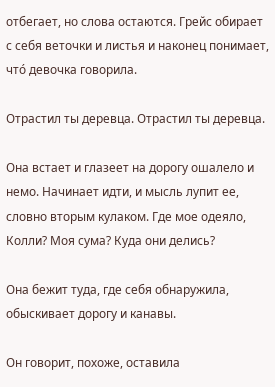отбегает, но слова остаются. Грейс обирает с себя веточки и листья и наконец понимает, что́ девочка говорила.

Отрастил ты деревца. Отрастил ты деревца.

Она встает и глазеет на дорогу ошалело и немо. Начинает идти, и мысль лупит ее, словно вторым кулаком. Где мое одеяло, Колли? Моя сума? Куда они делись?

Она бежит туда, где себя обнаружила, обыскивает дорогу и канавы.

Он говорит, похоже, оставила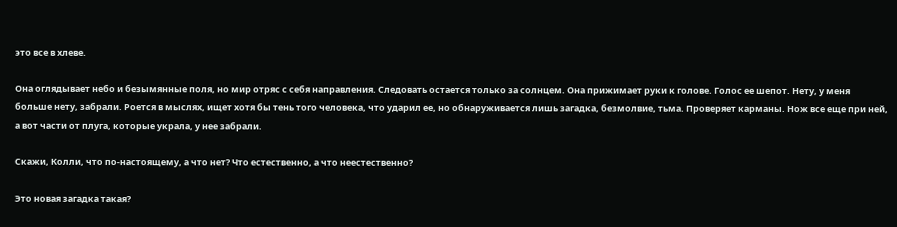это все в хлеве.

Она оглядывает небо и безымянные поля, но мир отряс с себя направления. Следовать остается только за солнцем. Она прижимает руки к голове. Голос ее шепот. Нету, у меня больше нету, забрали. Роется в мыслях, ищет хотя бы тень того человека, что ударил ее, но обнаруживается лишь загадка, безмолвие, тьма. Проверяет карманы. Нож все еще при ней, а вот части от плуга, которые украла, у нее забрали.

Скажи, Колли, что по-настоящему, а что нет? Что естественно, а что неестественно?

Это новая загадка такая?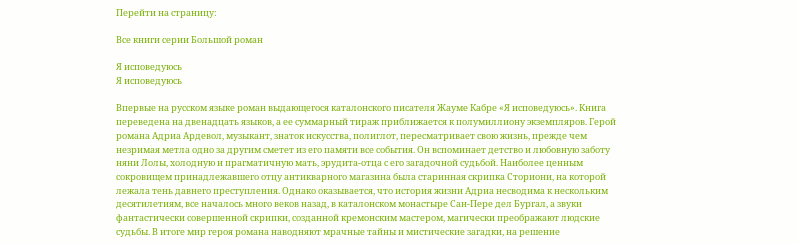Перейти на страницу:

Все книги серии Большой роман

Я исповедуюсь
Я исповедуюсь

Впервые на русском языке роман выдающегося каталонского писателя Жауме Кабре «Я исповедуюсь». Книга переведена на двенадцать языков, а ее суммарный тираж приближается к полумиллиону экземпляров. Герой романа Адриа Ардевол, музыкант, знаток искусства, полиглот, пересматривает свою жизнь, прежде чем незримая метла одно за другим сметет из его памяти все события. Он вспоминает детство и любовную заботу няни Лолы, холодную и прагматичную мать, эрудита-отца с его загадочной судьбой. Наиболее ценным сокровищем принадлежавшего отцу антикварного магазина была старинная скрипка Сториони, на которой лежала тень давнего преступления. Однако оказывается, что история жизни Адриа несводима к нескольким десятилетиям, все началось много веков назад, в каталонском монастыре Сан-Пере дел Бургал, а звуки фантастически совершенной скрипки, созданной кремонским мастером, магически преображают людские судьбы. В итоге мир героя романа наводняют мрачные тайны и мистические загадки, на решение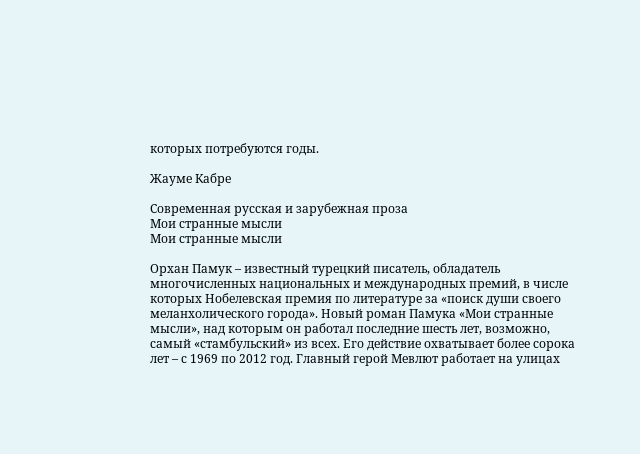которых потребуются годы.

Жауме Кабре

Современная русская и зарубежная проза
Мои странные мысли
Мои странные мысли

Орхан Памук – известный турецкий писатель, обладатель многочисленных национальных и международных премий, в числе которых Нобелевская премия по литературе за «поиск души своего меланхолического города». Новый роман Памука «Мои странные мысли», над которым он работал последние шесть лет, возможно, самый «стамбульский» из всех. Его действие охватывает более сорока лет – с 1969 по 2012 год. Главный герой Мевлют работает на улицах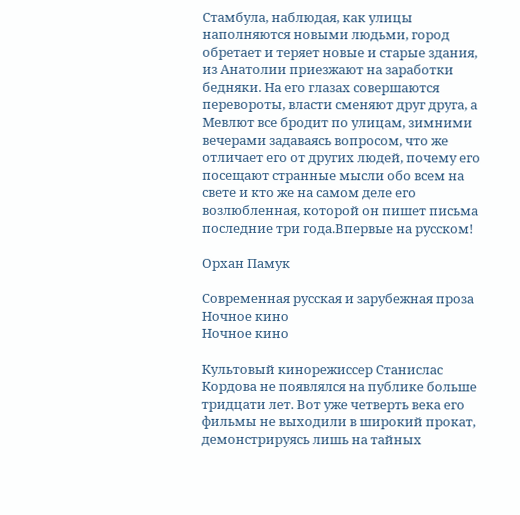Стамбула, наблюдая, как улицы наполняются новыми людьми, город обретает и теряет новые и старые здания, из Анатолии приезжают на заработки бедняки. На его глазах совершаются перевороты, власти сменяют друг друга, а Мевлют все бродит по улицам, зимними вечерами задаваясь вопросом, что же отличает его от других людей, почему его посещают странные мысли обо всем на свете и кто же на самом деле его возлюбленная, которой он пишет письма последние три года.Впервые на русском!

Орхан Памук

Современная русская и зарубежная проза
Ночное кино
Ночное кино

Культовый кинорежиссер Станислас Кордова не появлялся на публике больше тридцати лет. Вот уже четверть века его фильмы не выходили в широкий прокат, демонстрируясь лишь на тайных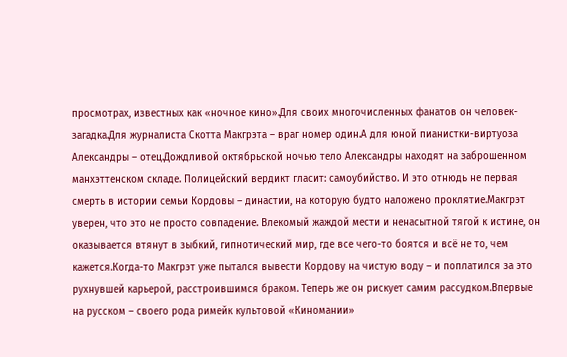просмотрах, известных как «ночное кино».Для своих многочисленных фанатов он человек-загадка.Для журналиста Скотта Макгрэта – враг номер один.А для юной пианистки-виртуоза Александры – отец.Дождливой октябрьской ночью тело Александры находят на заброшенном манхэттенском складе. Полицейский вердикт гласит: самоубийство. И это отнюдь не первая смерть в истории семьи Кордовы – династии, на которую будто наложено проклятие.Макгрэт уверен, что это не просто совпадение. Влекомый жаждой мести и ненасытной тягой к истине, он оказывается втянут в зыбкий, гипнотический мир, где все чего-то боятся и всё не то, чем кажется.Когда-то Макгрэт уже пытался вывести Кордову на чистую воду – и поплатился за это рухнувшей карьерой, расстроившимся браком. Теперь же он рискует самим рассудком.Впервые на русском – своего рода римейк культовой «Киномании»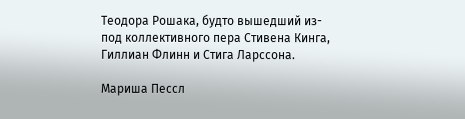Теодора Рошака, будто вышедший из-под коллективного пера Стивена Кинга, Гиллиан Флинн и Стига Ларссона.

Мариша Пессл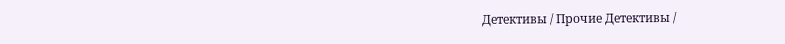Детективы / Прочие Детективы /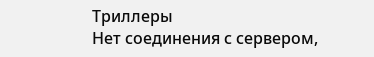Триллеры
Нет соединения с сервером,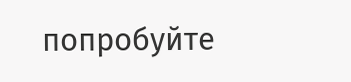попробуйте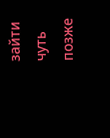зайти чуть позже